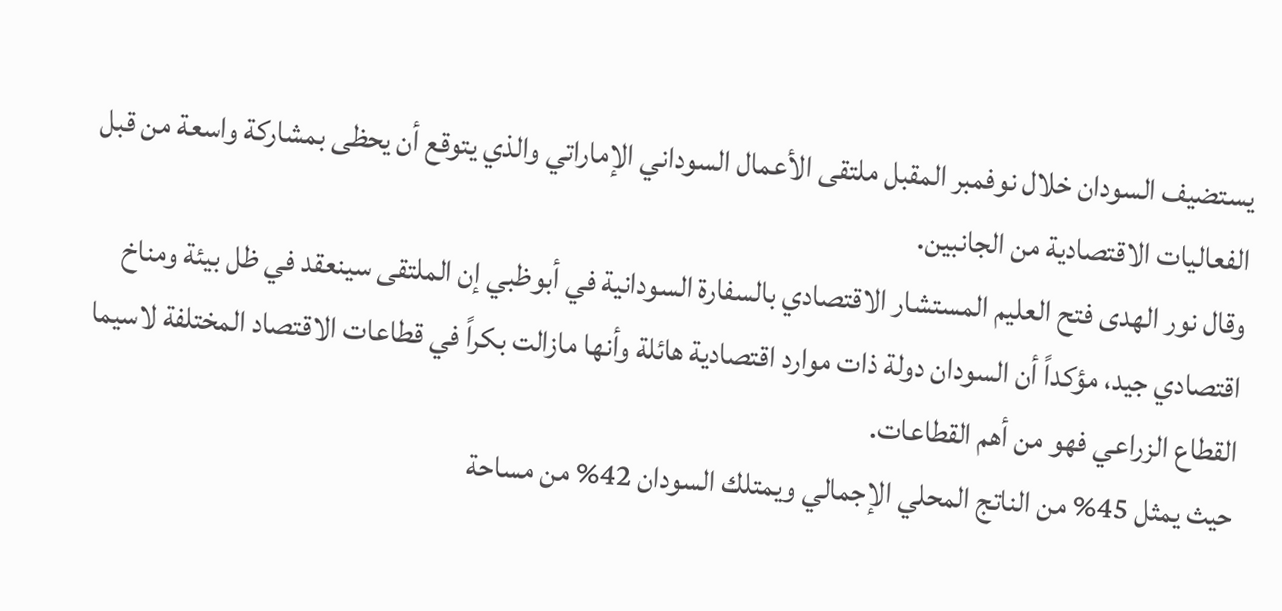يستضيف السودان خلال نوفمبر المقبل ملتقى الأعمال السوداني الإماراتي والذي يتوقع أن يحظى بمشاركة واسعة من قبل الفعاليات الاقتصادية من الجانبين.
وقال نور الهدى فتح العليم المستشار الاقتصادي بالسفارة السودانية في أبوظبي إن الملتقى سينعقد في ظل بيئة ومناخ اقتصادي جيد، مؤكداً أن السودان دولة ذات موارد اقتصادية هائلة وأنها مازالت بكراً في قطاعات الاقتصاد المختلفة لاسيما القطاع الزراعي فهو من أهم القطاعات.
حيث يمثل 45% من الناتج المحلي الإجمالي ويمتلك السودان 42% من مساحة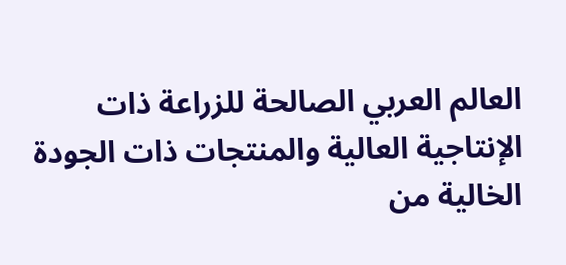العالم العربي الصالحة للزراعة ذات الإنتاجية العالية والمنتجات ذات الجودة الخالية من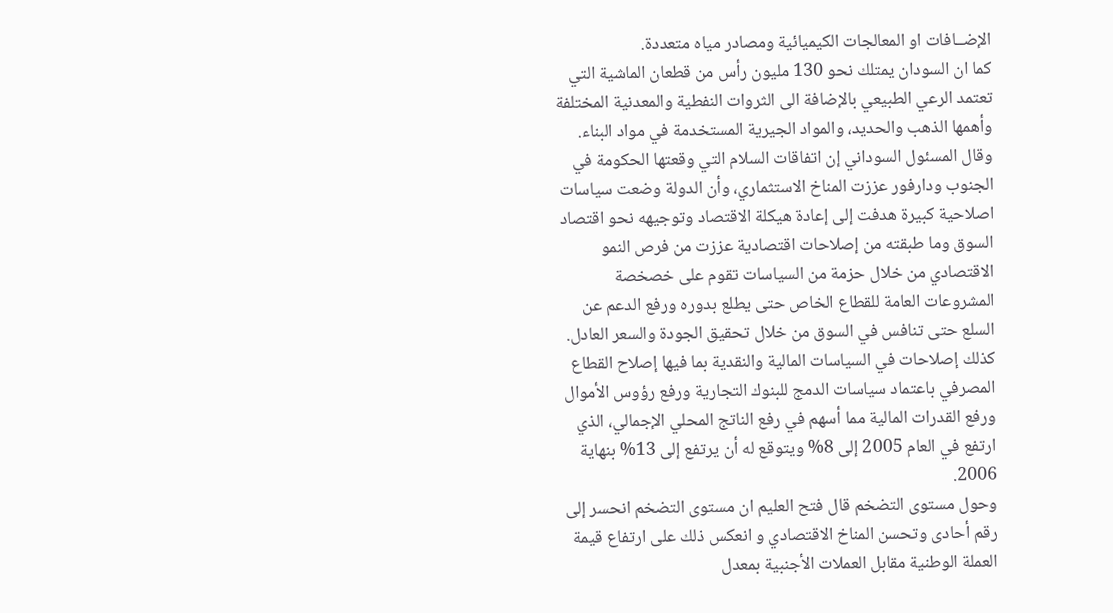الإضــافات او المعالجات الكيميائية ومصادر مياه متعددة.
كما ان السودان يمتلك نحو 130 مليون رأس من قطعان الماشية التي تعتمد الرعي الطبيعي بالإضافة الى الثروات النفطية والمعدنية المختلفة وأهمها الذهب والحديد، والمواد الجيرية المستخدمة في مواد البناء.
وقال المسئول السوداني إن اتفاقات السلام التي وقعتها الحكومة في الجنوب ودارفور عززت المناخ الاستثماري، وأن الدولة وضعت سياسات اصلاحية كبيرة هدفت إلى إعادة هيكلة الاقتصاد وتوجيهه نحو اقتصاد السوق وما طبقته من إصلاحات اقتصادية عززت من فرص النمو الاقتصادي من خلال حزمة من السياسات تقوم على خصخصة المشروعات العامة للقطاع الخاص حتى يطلع بدوره ورفع الدعم عن السلع حتى تنافس في السوق من خلال تحقيق الجودة والسعر العادل.
كذلك إصلاحات في السياسات المالية والنقدية بما فيها إصلاح القطاع المصرفي باعتماد سياسات الدمج للبنوك التجارية ورفع رؤوس الأموال ورفع القدرات المالية مما أسهم في رفع الناتج المحلي الإجمالي، الذي ارتفع في العام 2005 إلى 8% ويتوقع له أن يرتفع إلى 13% بنهاية 2006.
وحول مستوى التضخم قال فتح العليم ان مستوى التضخم انحسر إلى رقم أحادى وتحسن المناخ الاقتصادي و انعكس ذلك على ارتفاع قيمة العملة الوطنية مقابل العملات الأجنبية بمعدل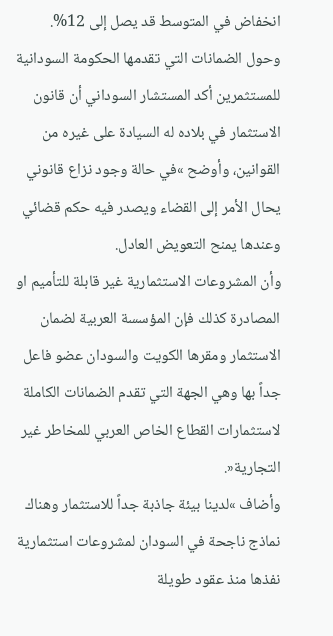انخفاض في المتوسط قد يصل إلى 12%.
وحول الضمانات التي تقدمها الحكومة السودانية للمستثمرين أكد المستشار السوداني أن قانون الاستثمار في بلاده له السيادة على غيره من القوانين، وأوضح »في حالة وجود نزاع قانوني يحال الأمر إلى القضاء ويصدر فيه حكم قضائي وعندها يمنح التعويض العادل.
وأن المشروعات الاستثمارية غير قابلة للتأميم او المصادرة كذلك فإن المؤسسة العربية لضمان الاستثمار ومقرها الكويت والسودان عضو فاعل جداً بها وهي الجهة التي تقدم الضمانات الكاملة لاستثمارات القطاع الخاص العربي للمخاطر غير التجارية«.
وأضاف »لدينا بيئة جاذبة جداً للاستثمار وهناك نماذج ناجحة في السودان لمشروعات استثمارية نفذها منذ عقود طويلة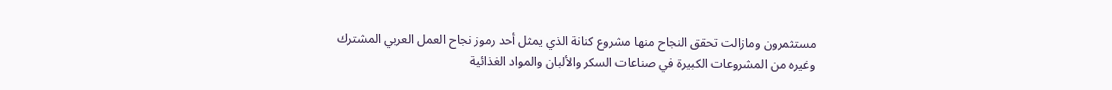مستثمرون ومازالت تحقق النجاح منها مشروع كنانة الذي يمثل أحد رموز نجاح العمل العربي المشترك وغيره من المشروعات الكبيرة في صناعات السكر والألبان والمواد الغذائية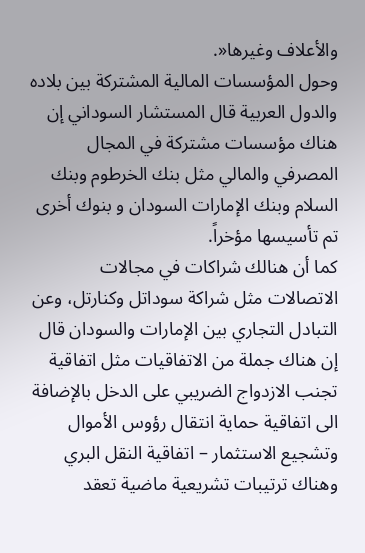والأعلاف وغيرها«.
وحول المؤسسات المالية المشتركة بين بلاده والدول العربية قال المستشار السوداني إن هناك مؤسسات مشتركة في المجال المصرفي والمالي مثل بنك الخرطوم وبنك السلام وبنك الإمارات السودان و بنوك أخرى تم تأسيسها مؤخراً.
كما أن هنالك شراكات في مجالات الاتصالات مثل شراكة سوداتل وكنارتل، وعن التبادل التجاري بين الإمارات والسودان قال إن هناك جملة من الاتفاقيات مثل اتفاقية تجنب الازدواج الضريبي على الدخل بالإضافة الى اتفاقية حماية انتقال رؤوس الأموال وتشجيع الاستثمار – اتفاقية النقل البري وهناك ترتيبات تشريعية ماضية تعقد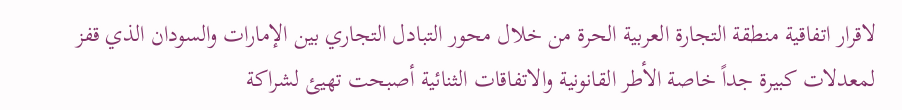لاقرار اتفاقية منطقة التجارة العربية الحرة من خلال محور التبادل التجاري بين الإمارات والسودان الذي قفز لمعدلات كبيرة جداً خاصة الأطر القانونية والاتفاقات الثنائية أصبحت تهيئ لشراكة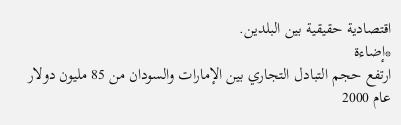اقتصادية حقيقية بين البلدين.
*إضاءة
ارتفع حجم التبادل التجاري بين الإمارات والسودان من 85 مليون دولار عام 2000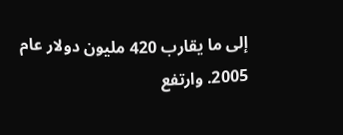إلى ما يقارب 420 مليون دولار عام 2005. وارتفع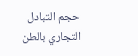حجم التبادل التجاري بالطن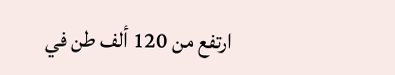ارتفع من 120 ألف طن في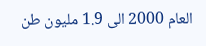العام 2000 الى 1.9 مليون طن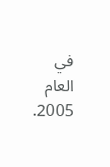في العام 2005.